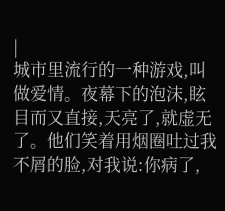|
城市里流行的一种游戏,叫做爱情。夜幕下的泡沫,眩目而又直接,天亮了,就虚无了。他们笑着用烟圈吐过我不屑的脸,对我说:你病了,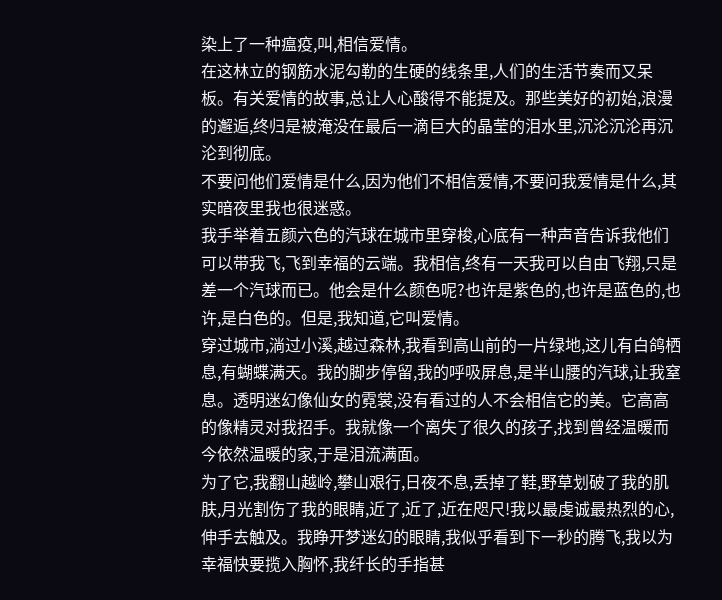染上了一种瘟疫,叫,相信爱情。
在这林立的钢筋水泥勾勒的生硬的线条里,人们的生活节奏而又呆板。有关爱情的故事,总让人心酸得不能提及。那些美好的初始,浪漫的邂逅,终归是被淹没在最后一滴巨大的晶莹的泪水里,沉沦沉沦再沉沦到彻底。
不要问他们爱情是什么,因为他们不相信爱情,不要问我爱情是什么,其实暗夜里我也很迷惑。
我手举着五颜六色的汽球在城市里穿梭,心底有一种声音告诉我他们可以带我飞,飞到幸福的云端。我相信,终有一天我可以自由飞翔,只是差一个汽球而已。他会是什么颜色呢?也许是紫色的,也许是蓝色的,也许,是白色的。但是,我知道,它叫爱情。
穿过城市,淌过小溪,越过森林,我看到高山前的一片绿地,这儿有白鸽栖息,有蝴蝶满天。我的脚步停留,我的呼吸屏息,是半山腰的汽球,让我窒息。透明迷幻像仙女的霓裳,没有看过的人不会相信它的美。它高高的像精灵对我招手。我就像一个离失了很久的孩子,找到曾经温暖而今依然温暖的家,于是泪流满面。
为了它,我翻山越岭,攀山艰行,日夜不息,丢掉了鞋,野草划破了我的肌肤,月光割伤了我的眼睛,近了,近了,近在咫尺!我以最虔诚最热烈的心,伸手去触及。我睁开梦迷幻的眼睛,我似乎看到下一秒的腾飞,我以为幸福快要揽入胸怀,我纤长的手指甚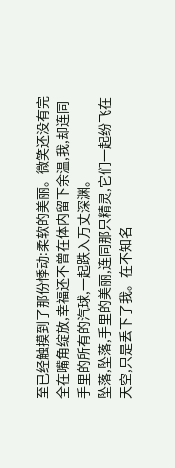至已经触摸到了那份悸动:柔软的美丽。微笑还没有完全在嘴角绽放,幸福还不曾在体内留下余温,我,却连同手里的所有的汽球,一起跌入万丈深渊。
坠落,坠落,手里的美丽,连同那只精灵,它们一起纷飞在天空,只是丢下了我。在不知名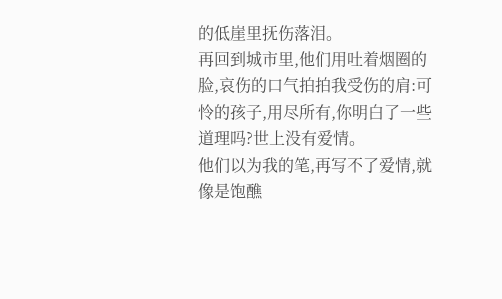的低崖里抚伤落泪。
再回到城市里,他们用吐着烟圈的脸,哀伤的口气拍拍我受伤的肩:可怜的孩子,用尽所有,你明白了一些道理吗?世上没有爱情。
他们以为我的笔,再写不了爱情,就像是饱醮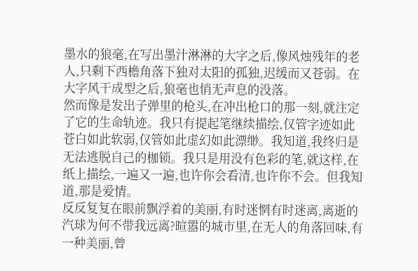墨水的狼毫,在写出墨汁淋淋的大字之后,像风烛残年的老人,只剩下西檐角落下独对太阳的孤独,迟缓而又苍弱。在大字风干成型之后,狼毫也悄无声息的没落。
然而像是发出子弹里的枪头,在冲出枪口的那一刻,就注定了它的生命轨迹。我只有提起笔继续描绘,仅管字迹如此苍白如此软弱,仅管如此虚幻如此漂缈。我知道,我终归是无法逃脱自己的枷锁。我只是用没有色彩的笔,就这样,在纸上描绘,一遍又一遍,也许你会看清,也许你不会。但我知道,那是爱情。
反反复复在眼前飘浮着的美丽,有时迷惘有时迷离,离逝的汽球为何不带我远离?暄嚣的城市里,在无人的角落回味,有一种美丽,曾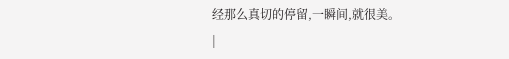经那么真切的停留,一瞬间,就很美。
|